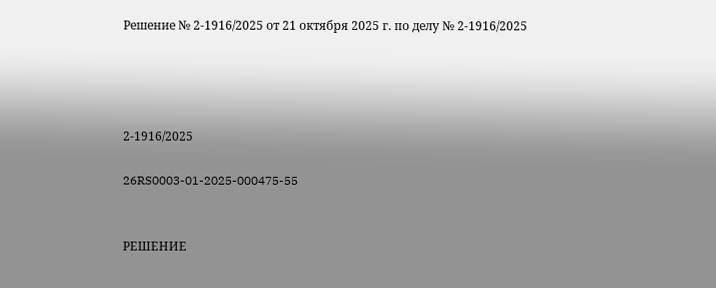Решение № 2-1916/2025 от 21 октября 2025 г. по делу № 2-1916/2025




2-1916/2025

26RS0003-01-2025-000475-55


РЕШЕНИЕ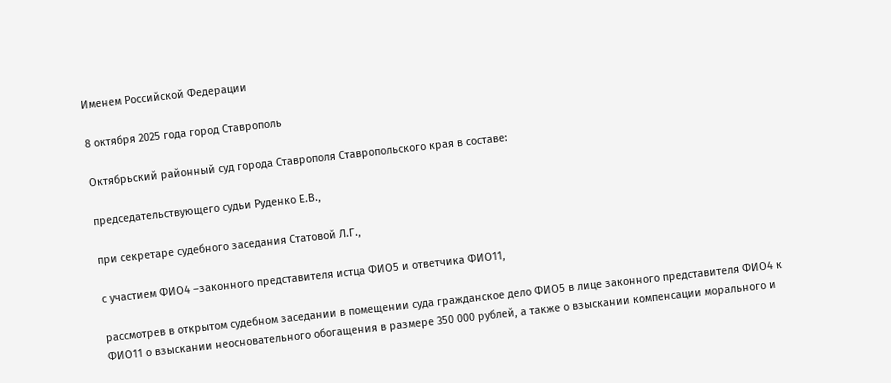Именем Российской Федерации

8 октября 2025 года город Ставрополь

Октябрьский районный суд города Ставрополя Ставропольского края в составе:

председательствующего судьи Руденко Е.В.,

при секретаре судебного заседания Статовой Л.Г.,

с участием ФИО4 –законного представителя истца ФИО5 и ответчика ФИО11,

рассмотрев в открытом судебном заседании в помещении суда гражданское дело ФИО5 в лице законного представителя ФИО4 к ФИО11 о взыскании неосновательного обогащения в размере 350 000 рублей, а также о взыскании компенсации морального и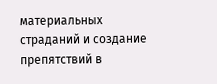материальных страданий и создание препятствий в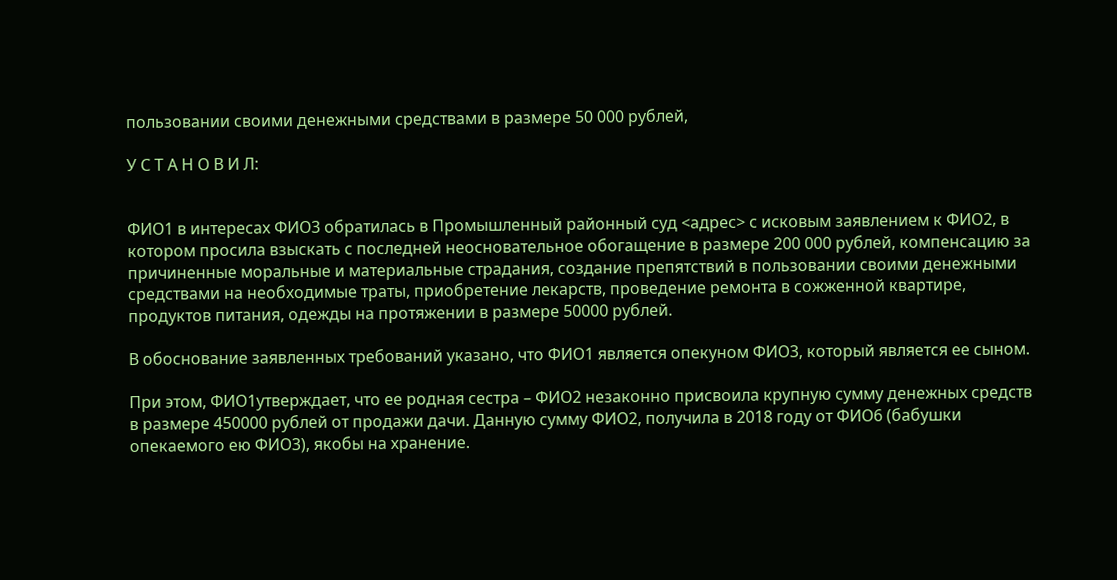пользовании своими денежными средствами в размере 50 000 рублей,

У С Т А Н О В И Л:


ФИО1 в интересах ФИО3 обратилась в Промышленный районный суд <адрес> с исковым заявлением к ФИО2, в котором просила взыскать с последней неосновательное обогащение в размере 200 000 рублей, компенсацию за причиненные моральные и материальные страдания, создание препятствий в пользовании своими денежными средствами на необходимые траты, приобретение лекарств, проведение ремонта в сожженной квартире, продуктов питания, одежды на протяжении в размере 50000 рублей.

В обоснование заявленных требований указано, что ФИО1 является опекуном ФИО3, который является ее сыном.

При этом, ФИО1утверждает, что ее родная сестра – ФИО2 незаконно присвоила крупную сумму денежных средств в размере 450000 рублей от продажи дачи. Данную сумму ФИО2, получила в 2018 году от ФИО6 (бабушки опекаемого ею ФИО3), якобы на хранение.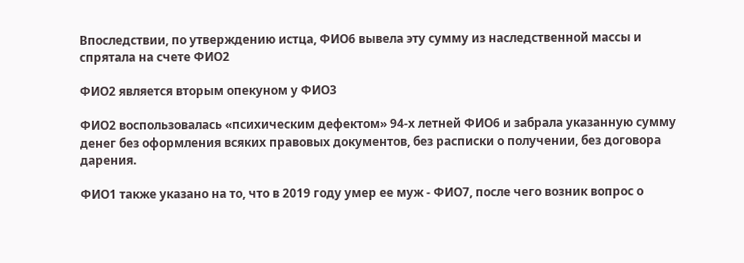Впоследствии, по утверждению истца, ФИО6 вывела эту сумму из наследственной массы и спрятала на счете ФИО2

ФИО2 является вторым опекуном у ФИО3

ФИО2 воспользовалась «психическим дефектом» 94-х летней ФИО6 и забрала указанную сумму денег без оформления всяких правовых документов, без расписки о получении, без договора дарения.

ФИО1 также указано на то, что в 2019 году умер ее муж - ФИО7, после чего возник вопрос о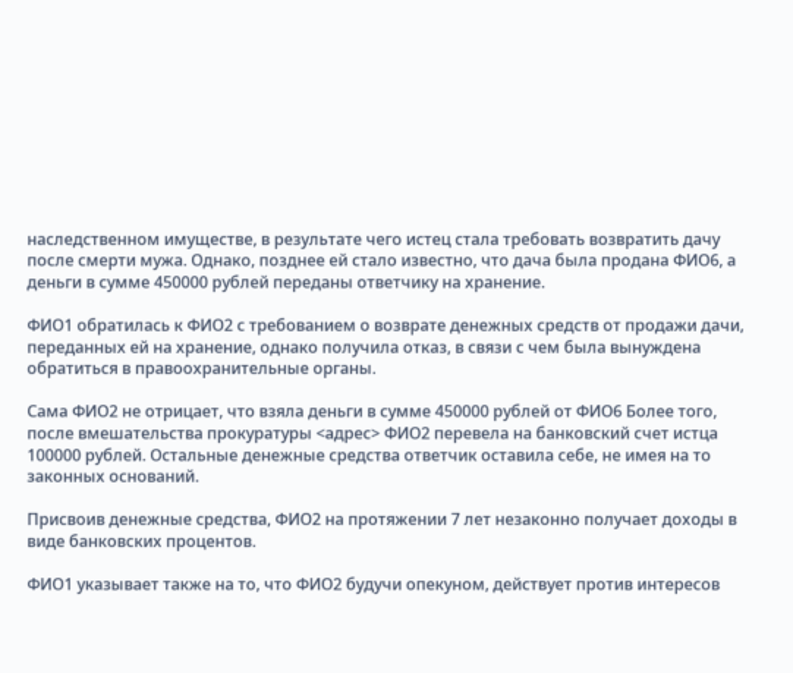наследственном имуществе, в результате чего истец стала требовать возвратить дачу после смерти мужа. Однако, позднее ей стало известно, что дача была продана ФИО6, а деньги в сумме 450000 рублей переданы ответчику на хранение.

ФИО1 обратилась к ФИО2 с требованием о возврате денежных средств от продажи дачи, переданных ей на хранение, однако получила отказ, в связи с чем была вынуждена обратиться в правоохранительные органы.

Сама ФИО2 не отрицает, что взяла деньги в сумме 450000 рублей от ФИО6 Более того, после вмешательства прокуратуры <адрес> ФИО2 перевела на банковский счет истца 100000 рублей. Остальные денежные средства ответчик оставила себе, не имея на то законных оснований.

Присвоив денежные средства, ФИО2 на протяжении 7 лет незаконно получает доходы в виде банковских процентов.

ФИО1 указывает также на то, что ФИО2 будучи опекуном, действует против интересов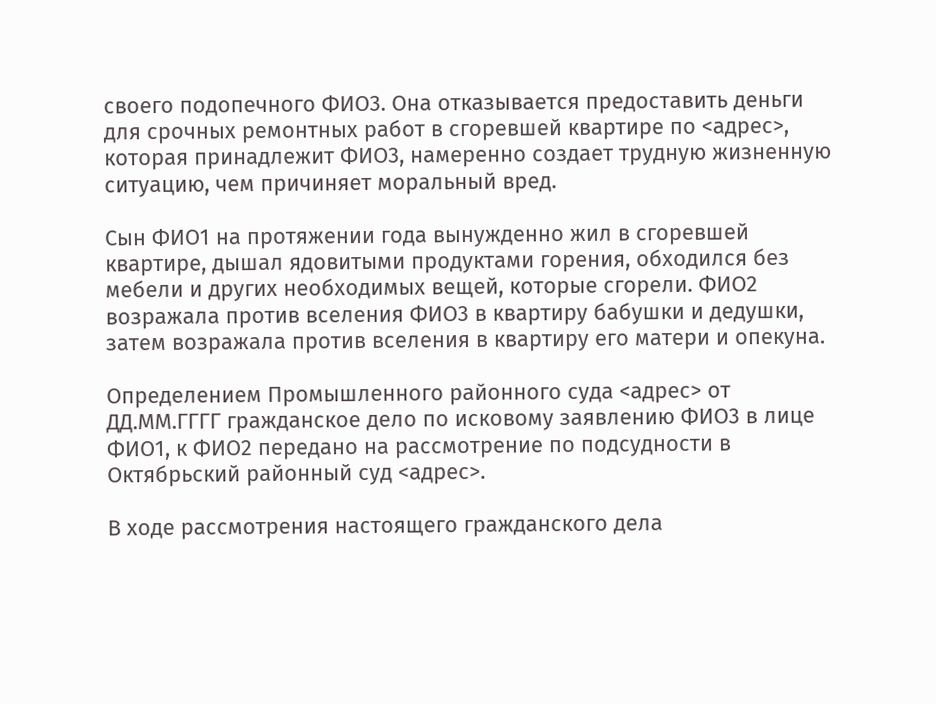своего подопечного ФИО3. Она отказывается предоставить деньги для срочных ремонтных работ в сгоревшей квартире по <адрес>, которая принадлежит ФИО3, намеренно создает трудную жизненную ситуацию, чем причиняет моральный вред.

Сын ФИО1 на протяжении года вынужденно жил в сгоревшей квартире, дышал ядовитыми продуктами горения, обходился без мебели и других необходимых вещей, которые сгорели. ФИО2 возражала против вселения ФИО3 в квартиру бабушки и дедушки, затем возражала против вселения в квартиру его матери и опекуна.

Определением Промышленного районного суда <адрес> от ДД.ММ.ГГГГ гражданское дело по исковому заявлению ФИО3 в лице ФИО1, к ФИО2 передано на рассмотрение по подсудности в Октябрьский районный суд <адрес>.

В ходе рассмотрения настоящего гражданского дела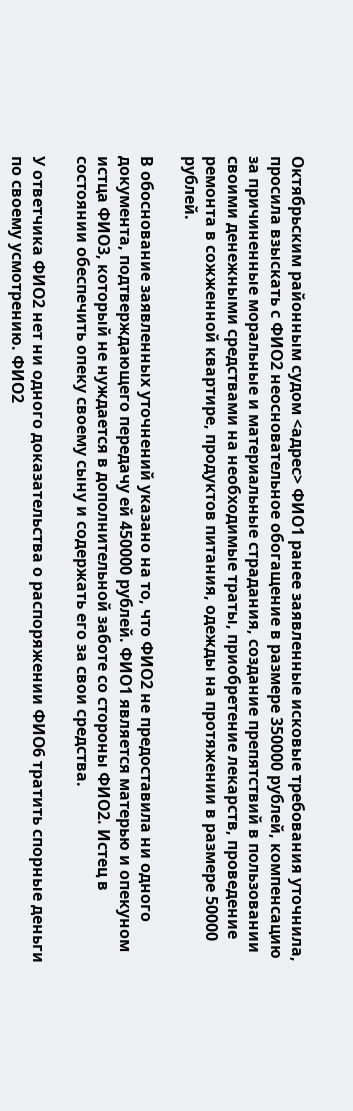Октябрьским районным судом <адрес> ФИО1 ранее заявленные исковые требования уточнила, просила взыскать с ФИО2 неосновательное обогащение в размере 350000 рублей, компенсацию за причиненные моральные и материальные страдания, создание препятствий в пользовании своими денежными средствами на необходимые траты, приобретение лекарств, проведение ремонта в сожженной квартире, продуктов питания, одежды на протяжении в размере 50000 рублей.

В обоснование заявленных уточнений указано на то, что ФИО2 не предоставила ни одного документа, подтверждающего передачу ей 450000 рублей. ФИО1 является матерью и опекуном истца ФИО3, который не нуждается в дополнительной заботе со стороны ФИО2. Истец в состоянии обеспечить опеку своему сыну и содержать его за свои средства.

У ответчика ФИО2 нет ни одного доказательства о распоряжении ФИО6 тратить спорные деньги по своему усмотрению. ФИО2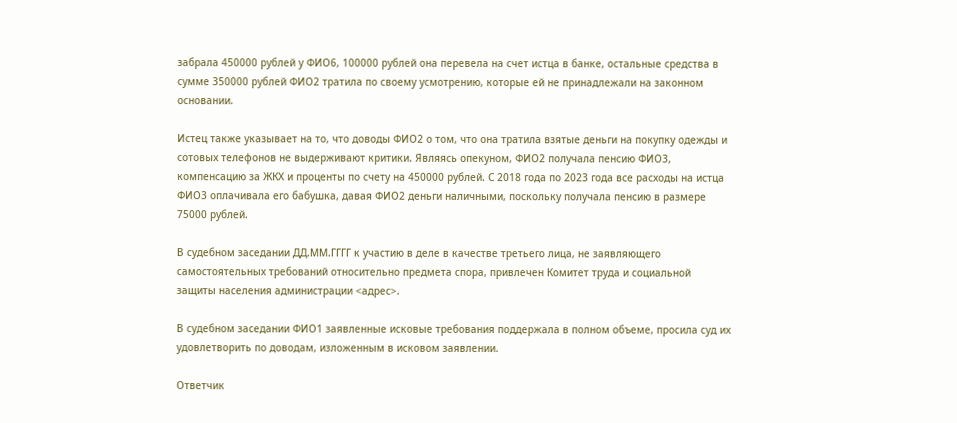забрала 450000 рублей у ФИО6, 100000 рублей она перевела на счет истца в банке, остальные средства в сумме 350000 рублей ФИО2 тратила по своему усмотрению, которые ей не принадлежали на законном основании.

Истец также указывает на то, что доводы ФИО2 о том, что она тратила взятые деньги на покупку одежды и сотовых телефонов не выдерживают критики. Являясь опекуном, ФИО2 получала пенсию ФИО3, компенсацию за ЖКХ и проценты по счету на 450000 рублей. С 2018 года по 2023 года все расходы на истца ФИО3 оплачивала его бабушка, давая ФИО2 деньги наличными, поскольку получала пенсию в размере 75000 рублей.

В судебном заседании ДД.ММ.ГГГГ к участию в деле в качестве третьего лица, не заявляющего самостоятельных требований относительно предмета спора, привлечен Комитет труда и социальной защиты населения администрации <адрес>.

В судебном заседании ФИО1 заявленные исковые требования поддержала в полном объеме, просила суд их удовлетворить по доводам, изложенным в исковом заявлении.

Ответчик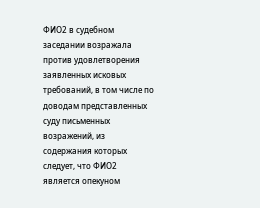ФИО2 в судебном заседании возражала против удовлетворения заявленных исковых требований, в том числе по доводам представленных суду письменных возражений, из содержания которых следует, что ФИО2 является опекуном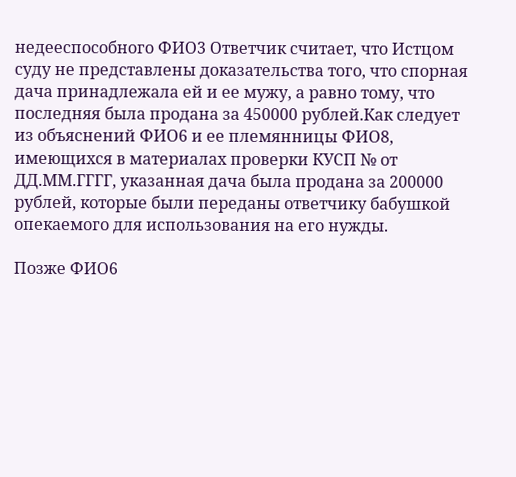недееспособного ФИО3 Ответчик считает, что Истцом суду не представлены доказательства того, что спорная дача принадлежала ей и ее мужу, а равно тому, что последняя была продана за 450000 рублей.Как следует из объяснений ФИО6 и ее племянницы ФИО8, имеющихся в материалах проверки КУСП № от ДД.ММ.ГГГГ, указанная дача была продана за 200000 рублей, которые были переданы ответчику бабушкой опекаемого для использования на его нужды.

Позже ФИО6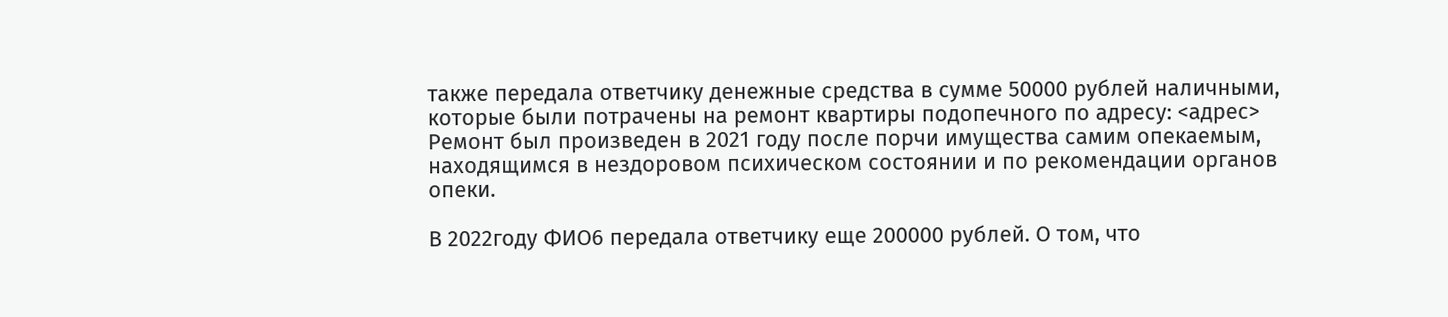также передала ответчику денежные средства в сумме 50000 рублей наличными, которые были потрачены на ремонт квартиры подопечного по адресу: <адрес> Ремонт был произведен в 2021 году после порчи имущества самим опекаемым, находящимся в нездоровом психическом состоянии и по рекомендации органов опеки.

В 2022году ФИО6 передала ответчику еще 200000 рублей. О том, что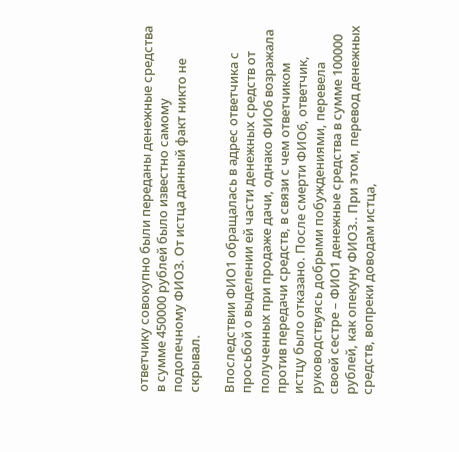ответчику совокупно были переданы денежные средства в сумме 450000 рублей было известно самому подопечному ФИО3. От истца данный факт никто не скрывал.

Впоследствии ФИО1 обращалась в адрес ответчика с просьбой о выделении ей части денежных средств от полученных при продаже дачи, однако ФИО6 возражала против передачи средств, в связи с чем ответчиком истцу было отказано. После смерти ФИО6, ответчик, руководствуясь добрыми побуждениями, перевела своей сестре – ФИО1 денежные средства в сумме 100000 рублей, как опекуну ФИО3.. При этом, перевод денежных средств, вопреки доводам истца,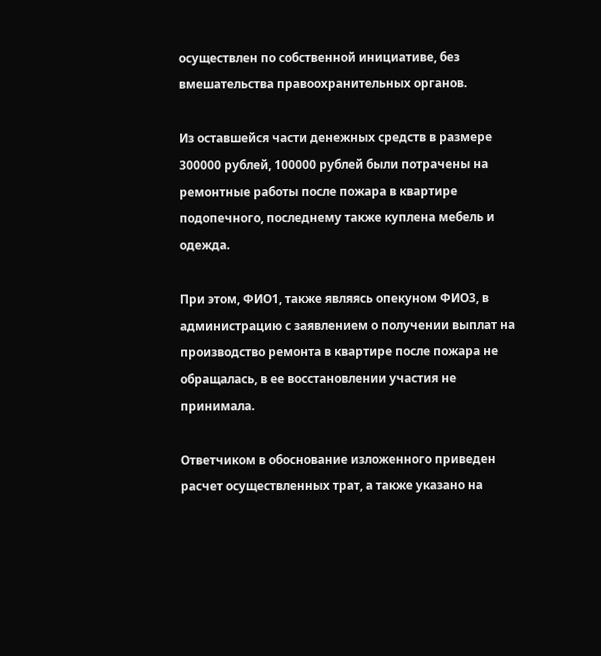осуществлен по собственной инициативе, без вмешательства правоохранительных органов.

Из оставшейся части денежных средств в размере 300000 рублей, 100000 рублей были потрачены на ремонтные работы после пожара в квартире подопечного, последнему также куплена мебель и одежда.

При этом, ФИО1, также являясь опекуном ФИО3, в администрацию с заявлением о получении выплат на производство ремонта в квартире после пожара не обращалась, в ее восстановлении участия не принимала.

Ответчиком в обоснование изложенного приведен расчет осуществленных трат, а также указано на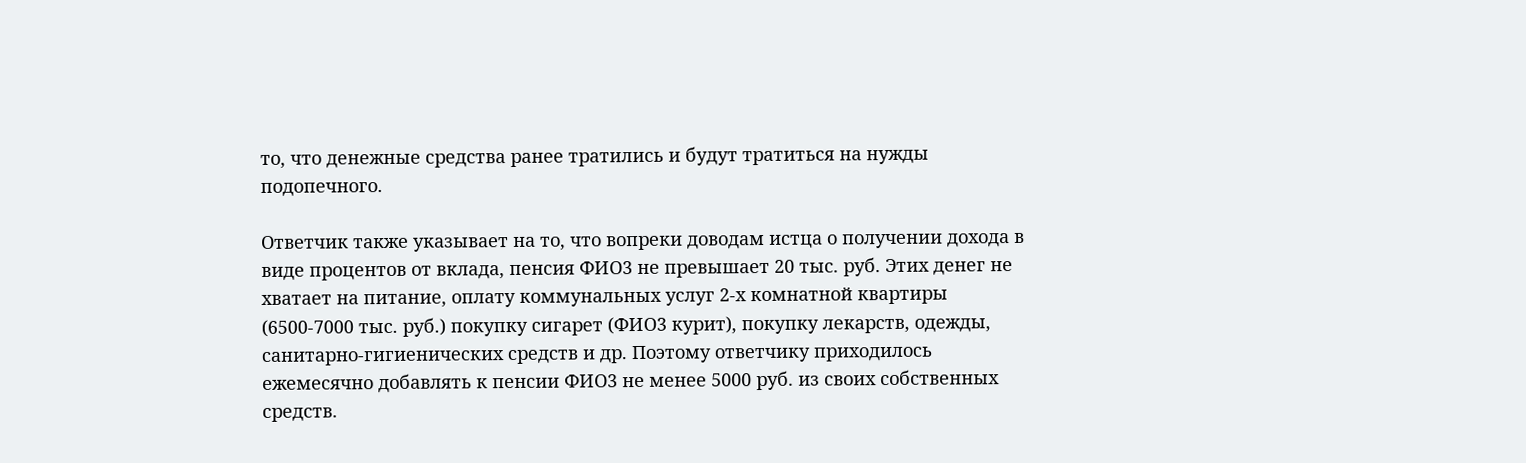то, что денежные средства ранее тратились и будут тратиться на нужды подопечного.

Ответчик также указывает на то, что вопреки доводам истца о получении дохода в виде процентов от вклада, пенсия ФИО3 не превышает 20 тыс. руб. Этих денег не хватает на питание, оплату коммунальных услуг 2-х комнатной квартиры (6500-7000 тыс. руб.) покупку сигарет (ФИО3 курит), покупку лекарств, одежды, санитарно-гигиенических средств и др. Поэтому ответчику приходилось ежемесячно добавлять к пенсии ФИО3 не менее 5000 руб. из своих собственных средств.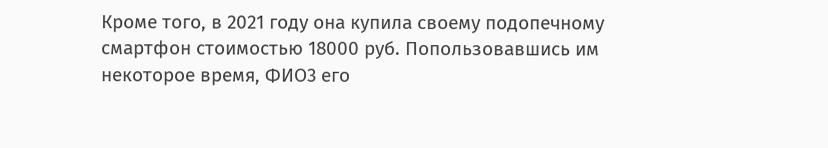Кроме того, в 2021 году она купила своему подопечному смартфон стоимостью 18000 руб. Попользовавшись им некоторое время, ФИО3 его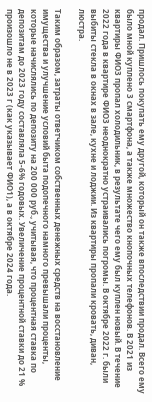продал. Пришлось покупать ему другой, который он также впоследствии продал. Всего ему было мной куплено 3 смартфона, а также множество кнопочных телефонов. В 2021 из квартиры ФИО3 пропал холодильник, в результате чего ему был куплен новый. В течение 2022 года в квартире ФИО3 неоднократно устраивались погромы. В октябре 2022 г. были выбиты стекла в окнах в зале, кухне и лоджии. Из квартиры пропали кровать, диван, люстра.

Таким образом, затраты ответчиком собственных денежных средств на восстановление имущества и улучшение условий быта подопечного намного превышали проценты, которые начислялись по депозиту на 200 000 руб., учитывая, что процентная ставка по депозитам до 2023 году составляла 5-6% годовых. Увеличение процентной ставки до 21 % произошло не в 2023 г (как указывает ФИО1), а в октябре 2024 года.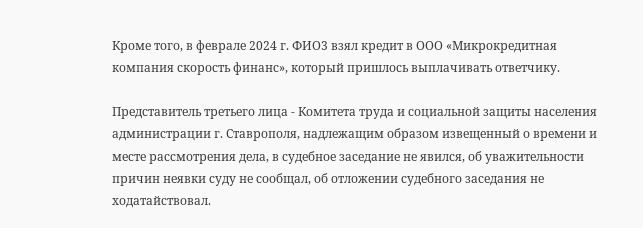Кроме того, в феврале 2024 г. ФИО3 взял кредит в ООО «Микрокредитная компания скорость финанс», который пришлось выплачивать ответчику.

Представитель третьего лица - Комитета труда и социальной защиты населения администрации г. Ставрополя, надлежащим образом извещенный о времени и месте рассмотрения дела, в судебное заседание не явился, об уважительности причин неявки суду не сообщал, об отложении судебного заседания не ходатайствовал.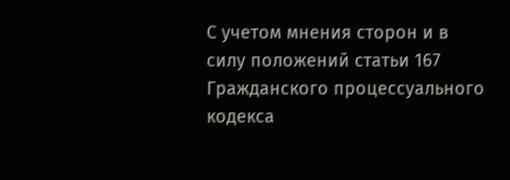С учетом мнения сторон и в силу положений статьи 167 Гражданского процессуального кодекса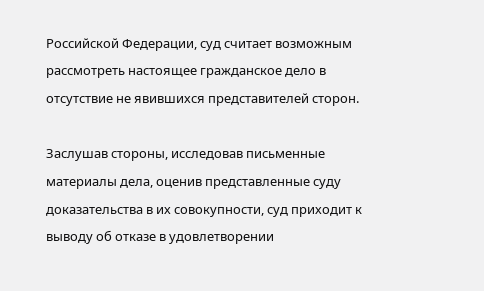Российской Федерации, суд считает возможным рассмотреть настоящее гражданское дело в отсутствие не явившихся представителей сторон.

Заслушав стороны, исследовав письменные материалы дела, оценив представленные суду доказательства в их совокупности, суд приходит к выводу об отказе в удовлетворении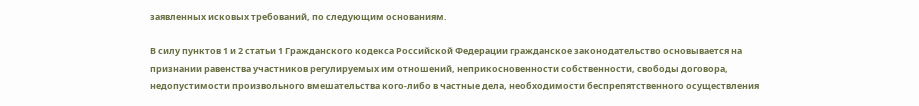заявленных исковых требований, по следующим основаниям.

В силу пунктов 1 и 2 статьи 1 Гражданского кодекса Российской Федерации гражданское законодательство основывается на признании равенства участников регулируемых им отношений, неприкосновенности собственности, свободы договора, недопустимости произвольного вмешательства кого-либо в частные дела, необходимости беспрепятственного осуществления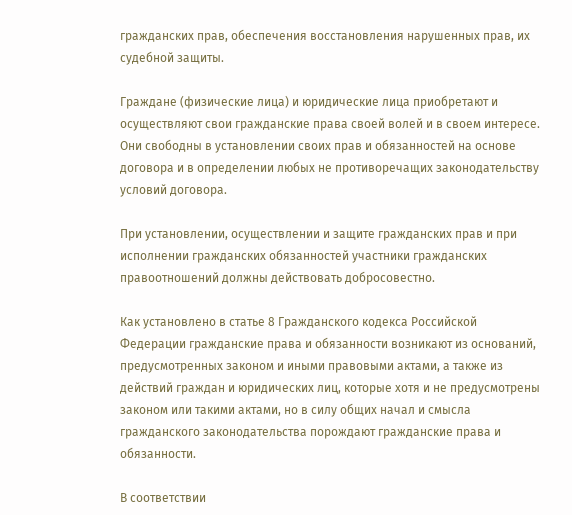гражданских прав, обеспечения восстановления нарушенных прав, их судебной защиты.

Граждане (физические лица) и юридические лица приобретают и осуществляют свои гражданские права своей волей и в своем интересе. Они свободны в установлении своих прав и обязанностей на основе договора и в определении любых не противоречащих законодательству условий договора.

При установлении, осуществлении и защите гражданских прав и при исполнении гражданских обязанностей участники гражданских правоотношений должны действовать добросовестно.

Как установлено в статье 8 Гражданского кодекса Российской Федерации гражданские права и обязанности возникают из оснований, предусмотренных законом и иными правовыми актами, а также из действий граждан и юридических лиц, которые хотя и не предусмотрены законом или такими актами, но в силу общих начал и смысла гражданского законодательства порождают гражданские права и обязанности.

В соответствии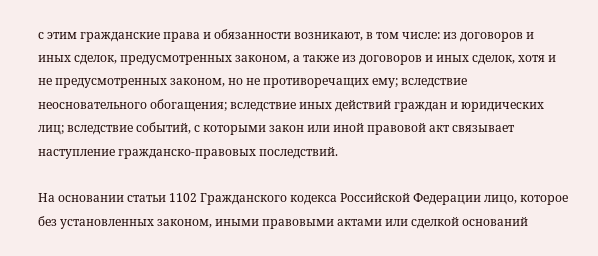с этим гражданские права и обязанности возникают, в том числе: из договоров и иных сделок, предусмотренных законом, а также из договоров и иных сделок, хотя и не предусмотренных законом, но не противоречащих ему; вследствие неосновательного обогащения; вследствие иных действий граждан и юридических лиц; вследствие событий, с которыми закон или иной правовой акт связывает наступление гражданско-правовых последствий.

На основании статьи 1102 Гражданского кодекса Российской Федерации лицо, которое без установленных законом, иными правовыми актами или сделкой оснований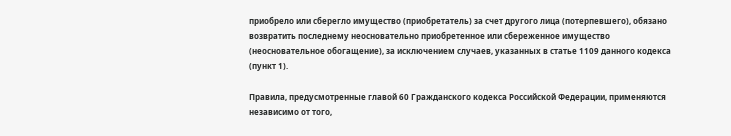приобрело или сберегло имущество (приобретатель) за счет другого лица (потерпевшего), обязано возвратить последнему неосновательно приобретенное или сбереженное имущество (неосновательное обогащение), за исключением случаев, указанных в статье 1109 данного кодекса (пункт 1).

Правила, предусмотренные главой 60 Гражданского кодекса Российской Федерации, применяются независимо от того,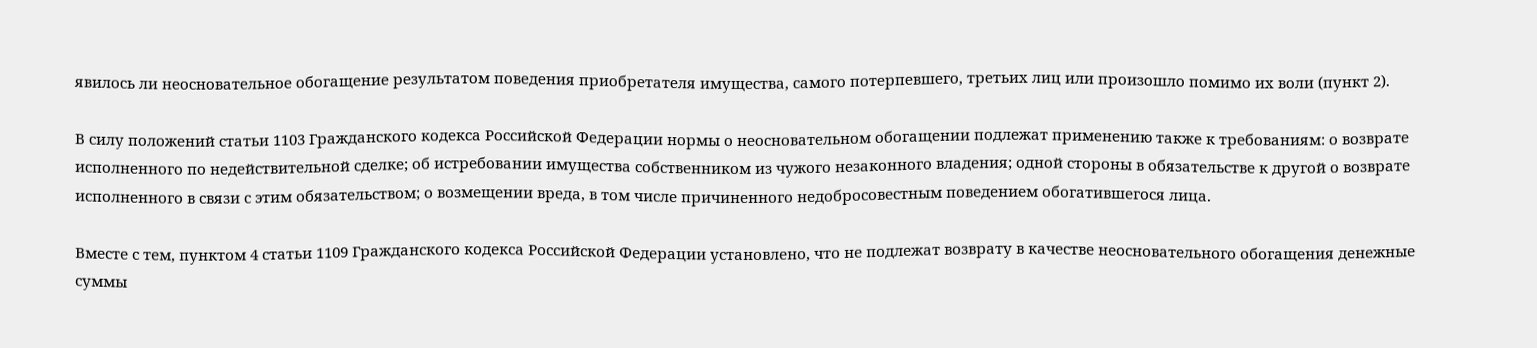явилось ли неосновательное обогащение результатом поведения приобретателя имущества, самого потерпевшего, третьих лиц или произошло помимо их воли (пункт 2).

В силу положений статьи 1103 Гражданского кодекса Российской Федерации нормы о неосновательном обогащении подлежат применению также к требованиям: о возврате исполненного по недействительной сделке; об истребовании имущества собственником из чужого незаконного владения; одной стороны в обязательстве к другой о возврате исполненного в связи с этим обязательством; о возмещении вреда, в том числе причиненного недобросовестным поведением обогатившегося лица.

Вместе с тем, пунктом 4 статьи 1109 Гражданского кодекса Российской Федерации установлено, что не подлежат возврату в качестве неосновательного обогащения денежные суммы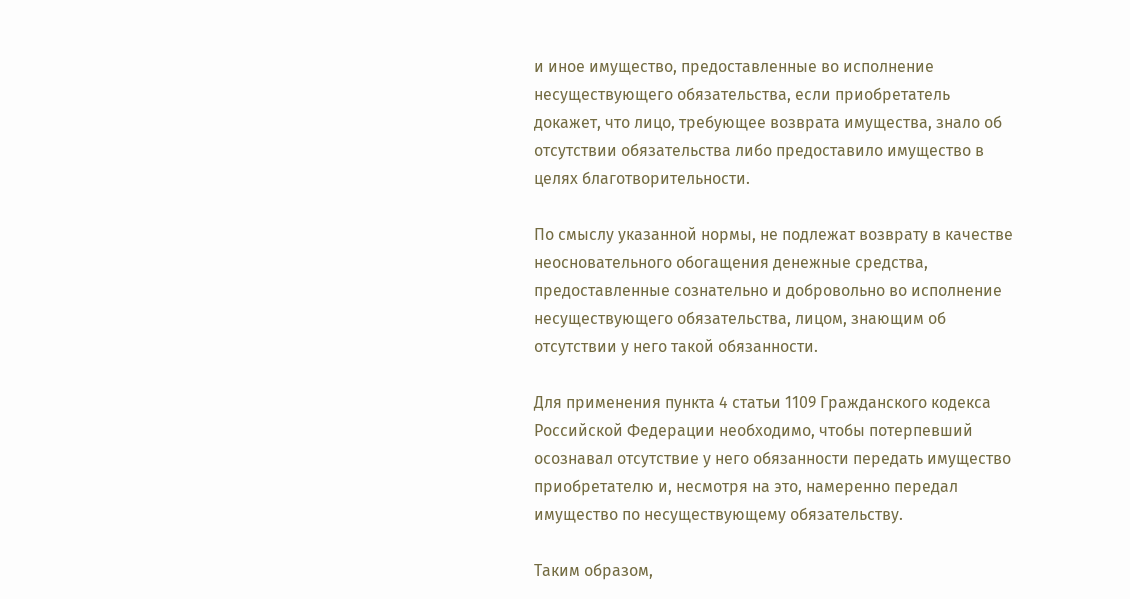и иное имущество, предоставленные во исполнение несуществующего обязательства, если приобретатель докажет, что лицо, требующее возврата имущества, знало об отсутствии обязательства либо предоставило имущество в целях благотворительности.

По смыслу указанной нормы, не подлежат возврату в качестве неосновательного обогащения денежные средства, предоставленные сознательно и добровольно во исполнение несуществующего обязательства, лицом, знающим об отсутствии у него такой обязанности.

Для применения пункта 4 статьи 1109 Гражданского кодекса Российской Федерации необходимо, чтобы потерпевший осознавал отсутствие у него обязанности передать имущество приобретателю и, несмотря на это, намеренно передал имущество по несуществующему обязательству.

Таким образом,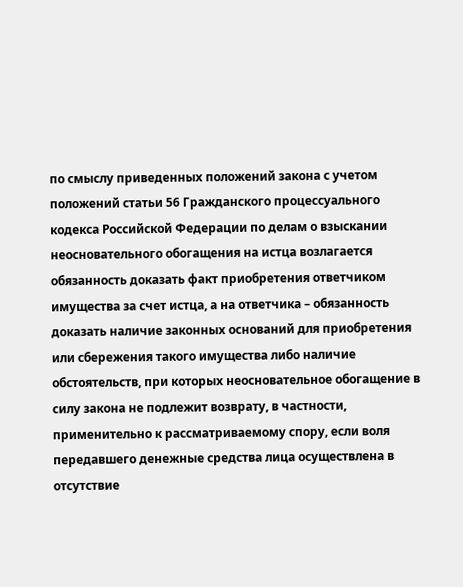по смыслу приведенных положений закона с учетом положений статьи 56 Гражданского процессуального кодекса Российской Федерации по делам о взыскании неосновательного обогащения на истца возлагается обязанность доказать факт приобретения ответчиком имущества за счет истца, а на ответчика – обязанность доказать наличие законных оснований для приобретения или сбережения такого имущества либо наличие обстоятельств, при которых неосновательное обогащение в силу закона не подлежит возврату, в частности, применительно к рассматриваемому спору, если воля передавшего денежные средства лица осуществлена в отсутствие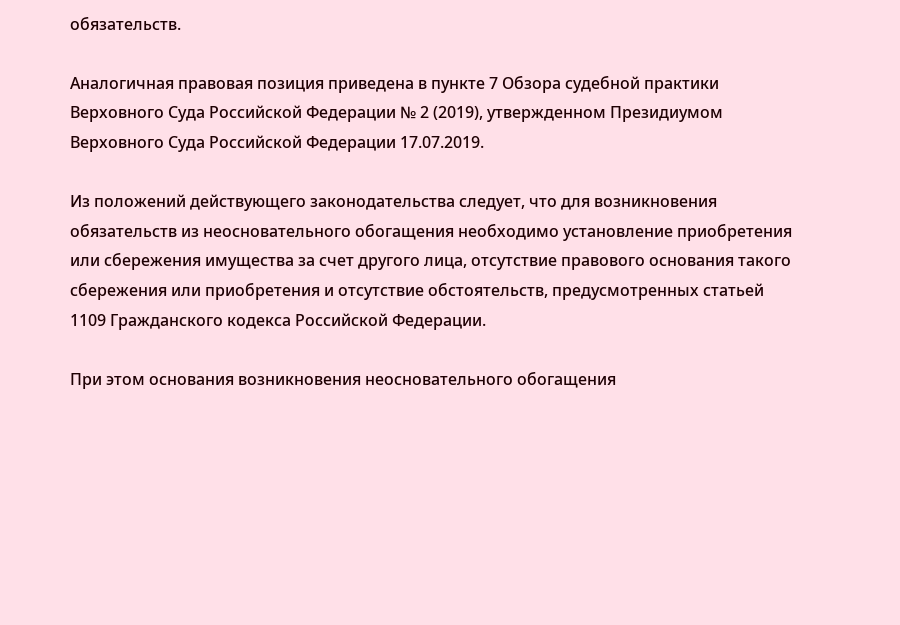обязательств.

Аналогичная правовая позиция приведена в пункте 7 Обзора судебной практики Верховного Суда Российской Федерации № 2 (2019), утвержденном Президиумом Верховного Суда Российской Федерации 17.07.2019.

Из положений действующего законодательства следует, что для возникновения обязательств из неосновательного обогащения необходимо установление приобретения или сбережения имущества за счет другого лица, отсутствие правового основания такого сбережения или приобретения и отсутствие обстоятельств, предусмотренных статьей 1109 Гражданского кодекса Российской Федерации.

При этом основания возникновения неосновательного обогащения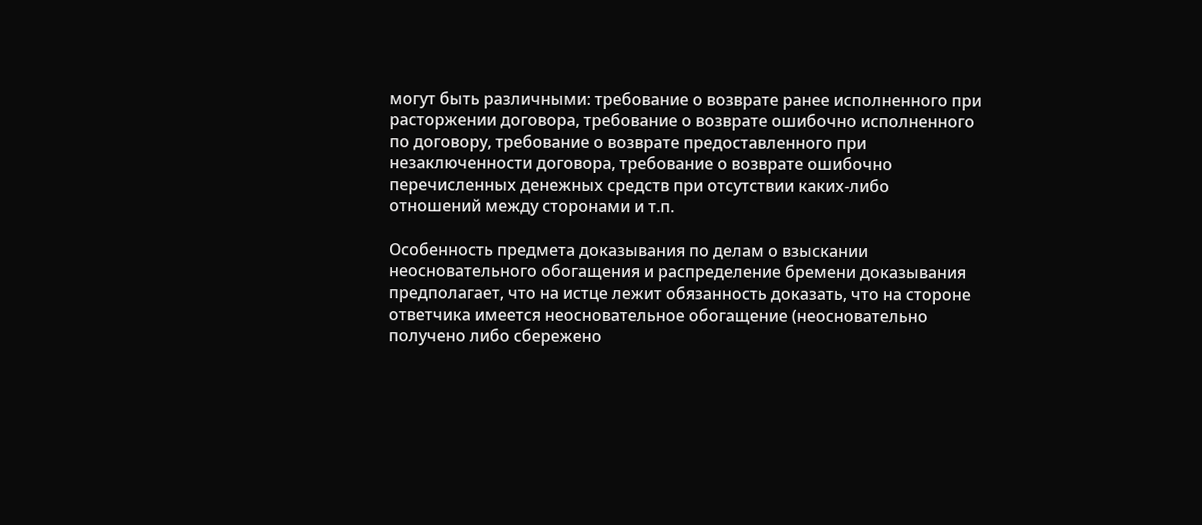могут быть различными: требование о возврате ранее исполненного при расторжении договора, требование о возврате ошибочно исполненного по договору, требование о возврате предоставленного при незаключенности договора, требование о возврате ошибочно перечисленных денежных средств при отсутствии каких-либо отношений между сторонами и т.п.

Особенность предмета доказывания по делам о взыскании неосновательного обогащения и распределение бремени доказывания предполагает, что на истце лежит обязанность доказать, что на стороне ответчика имеется неосновательное обогащение (неосновательно получено либо сбережено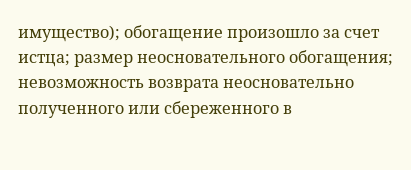имущество); обогащение произошло за счет истца; размер неосновательного обогащения; невозможность возврата неосновательно полученного или сбереженного в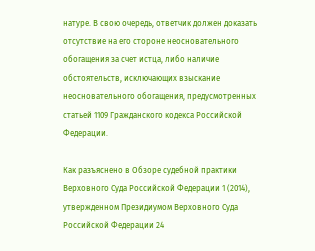натуре. В свою очередь, ответчик должен доказать отсутствие на его стороне неосновательного обогащения за счет истца, либо наличие обстоятельств, исключающих взыскание неосновательного обогащения, предусмотренных статьей 1109 Гражданского кодекса Российской Федерации.

Как разъяснено в Обзоре судебной практики Верховного Суда Российской Федерации 1 (2014), утвержденном Президиумом Верховного Суда Российской Федерации 24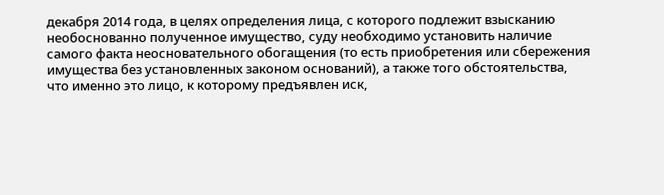декабря 2014 года, в целях определения лица, с которого подлежит взысканию необоснованно полученное имущество, суду необходимо установить наличие самого факта неосновательного обогащения (то есть приобретения или сбережения имущества без установленных законом оснований), а также того обстоятельства, что именно это лицо, к которому предъявлен иск,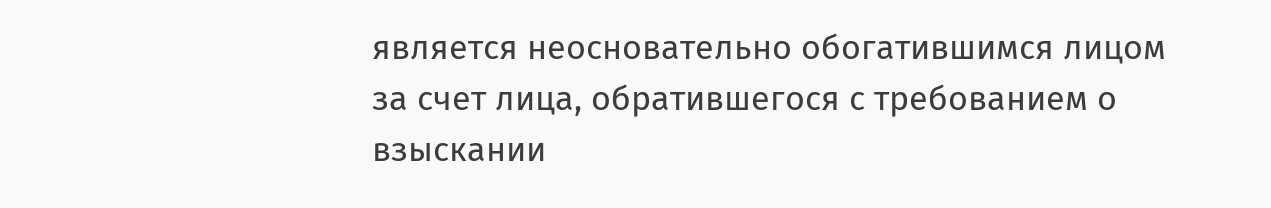является неосновательно обогатившимся лицом за счет лица, обратившегося с требованием о взыскании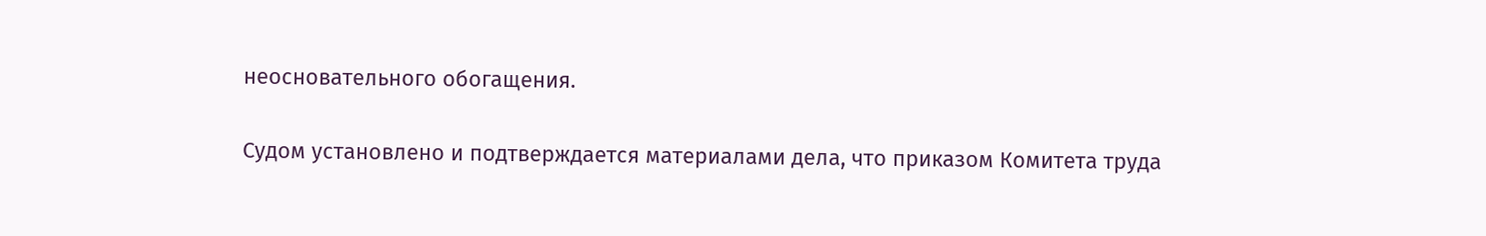неосновательного обогащения.

Судом установлено и подтверждается материалами дела, что приказом Комитета труда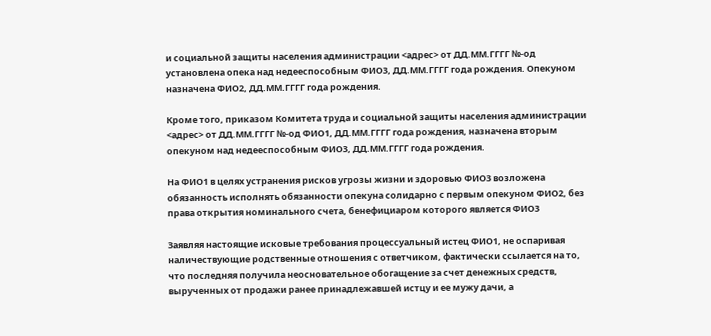и социальной защиты населения администрации <адрес> от ДД.ММ.ГГГГ №-од установлена опека над недееспособным ФИО3, ДД.ММ.ГГГГ года рождения. Опекуном назначена ФИО2, ДД.ММ.ГГГГ года рождения.

Кроме того, приказом Комитета труда и социальной защиты населения администрации <адрес> от ДД.ММ.ГГГГ №-од ФИО1, ДД.ММ.ГГГГ года рождения, назначена вторым опекуном над недееспособным ФИО3, ДД.ММ.ГГГГ года рождения.

На ФИО1 в целях устранения рисков угрозы жизни и здоровью ФИО3 возложена обязанность исполнять обязанности опекуна солидарно с первым опекуном ФИО2, без права открытия номинального счета, бенефициаром которого является ФИО3

Заявляя настоящие исковые требования процессуальный истец ФИО1, не оспаривая наличествующие родственные отношения с ответчиком, фактически ссылается на то, что последняя получила неосновательное обогащение за счет денежных средств, вырученных от продажи ранее принадлежавшей истцу и ее мужу дачи, а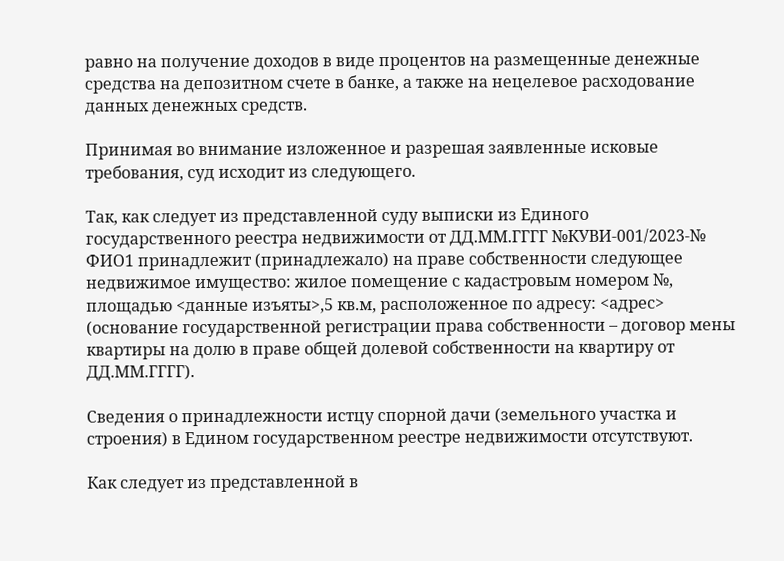равно на получение доходов в виде процентов на размещенные денежные средства на депозитном счете в банке, а также на нецелевое расходование данных денежных средств.

Принимая во внимание изложенное и разрешая заявленные исковые требования, суд исходит из следующего.

Так, как следует из представленной суду выписки из Единого государственного реестра недвижимости от ДД.ММ.ГГГГ №КУВИ-001/2023-№ ФИО1 принадлежит (принадлежало) на праве собственности следующее недвижимое имущество: жилое помещение с кадастровым номером №, площадью <данные изъяты>,5 кв.м, расположенное по адресу: <адрес> (основание государственной регистрации права собственности – договор мены квартиры на долю в праве общей долевой собственности на квартиру от ДД.ММ.ГГГГ).

Сведения о принадлежности истцу спорной дачи (земельного участка и строения) в Едином государственном реестре недвижимости отсутствуют.

Как следует из представленной в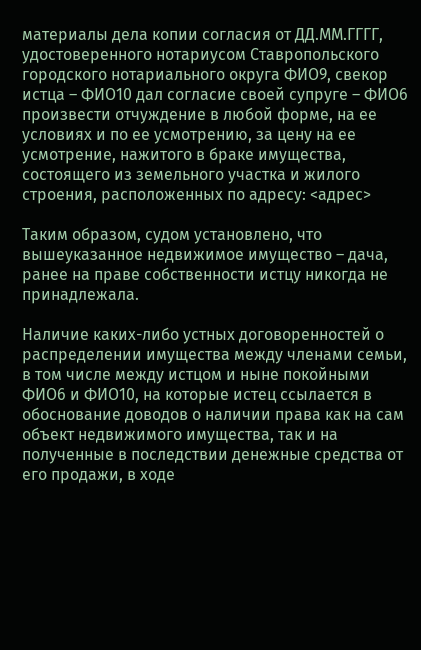материалы дела копии согласия от ДД.ММ.ГГГГ, удостоверенного нотариусом Ставропольского городского нотариального округа ФИО9, свекор истца – ФИО10 дал согласие своей супруге – ФИО6 произвести отчуждение в любой форме, на ее условиях и по ее усмотрению, за цену на ее усмотрение, нажитого в браке имущества, состоящего из земельного участка и жилого строения, расположенных по адресу: <адрес>

Таким образом, судом установлено, что вышеуказанное недвижимое имущество – дача, ранее на праве собственности истцу никогда не принадлежала.

Наличие каких-либо устных договоренностей о распределении имущества между членами семьи, в том числе между истцом и ныне покойными ФИО6 и ФИО10, на которые истец ссылается в обоснование доводов о наличии права как на сам объект недвижимого имущества, так и на полученные в последствии денежные средства от его продажи, в ходе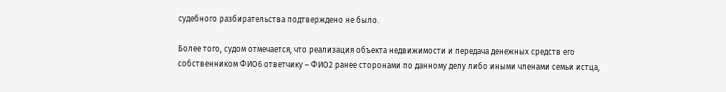судебного разбирательства подтверждено не было.

Более того, судом отмечается, что реализация объекта недвижимости и передача денежных средств его собственником ФИО6 ответчику – ФИО2 ранее сторонами по данному делу либо иными членами семьи истца,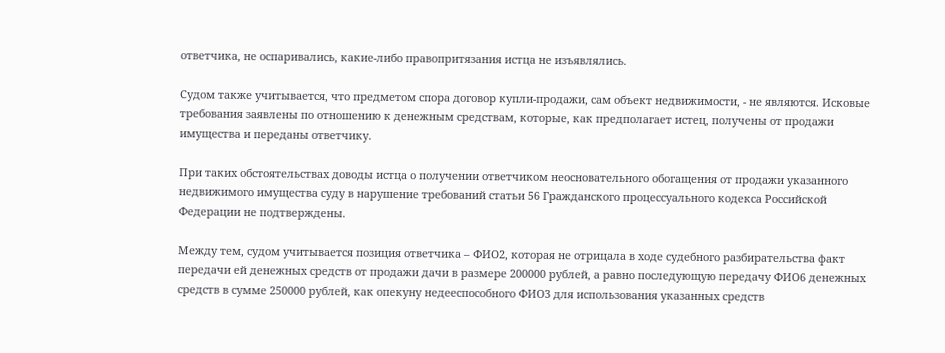ответчика, не оспаривались, какие-либо правопритязания истца не изъявлялись.

Судом также учитывается, что предметом спора договор купли-продажи, сам объект недвижимости, - не являются. Исковые требования заявлены по отношению к денежным средствам, которые, как предполагает истец, получены от продажи имущества и переданы ответчику.

При таких обстоятельствах доводы истца о получении ответчиком неосновательного обогащения от продажи указанного недвижимого имущества суду в нарушение требований статьи 56 Гражданского процессуального кодекса Российской Федерации не подтверждены.

Между тем, судом учитывается позиция ответчика – ФИО2, которая не отрицала в ходе судебного разбирательства факт передачи ей денежных средств от продажи дачи в размере 200000 рублей, а равно последующую передачу ФИО6 денежных средств в сумме 250000 рублей, как опекуну недееспособного ФИО3 для использования указанных средств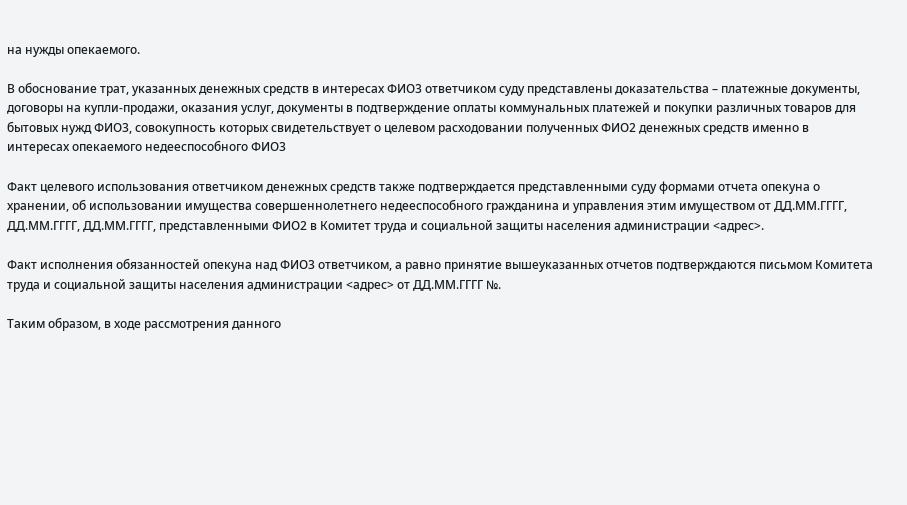на нужды опекаемого.

В обоснование трат, указанных денежных средств в интересах ФИО3 ответчиком суду представлены доказательства – платежные документы, договоры на купли-продажи, оказания услуг, документы в подтверждение оплаты коммунальных платежей и покупки различных товаров для бытовых нужд ФИО3, совокупность которых свидетельствует о целевом расходовании полученных ФИО2 денежных средств именно в интересах опекаемого недееспособного ФИО3

Факт целевого использования ответчиком денежных средств также подтверждается представленными суду формами отчета опекуна о хранении, об использовании имущества совершеннолетнего недееспособного гражданина и управления этим имуществом от ДД.ММ.ГГГГ, ДД.ММ.ГГГГ, ДД.ММ.ГГГГ, представленными ФИО2 в Комитет труда и социальной защиты населения администрации <адрес>.

Факт исполнения обязанностей опекуна над ФИО3 ответчиком, а равно принятие вышеуказанных отчетов подтверждаются письмом Комитета труда и социальной защиты населения администрации <адрес> от ДД.ММ.ГГГГ №.

Таким образом, в ходе рассмотрения данного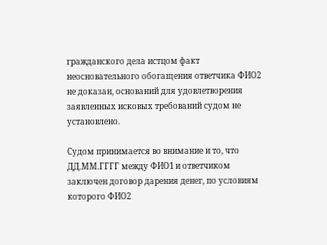гражданского дела истцом факт неосновательного обогащения ответчика ФИО2 не доказан, оснований для удовлетворения заявленных исковых требований судом не установлено.

Судом принимается во внимание и то, что ДД.ММ.ГГГГ между ФИО1 и ответчиком заключен договор дарения денег, по условиям которого ФИО2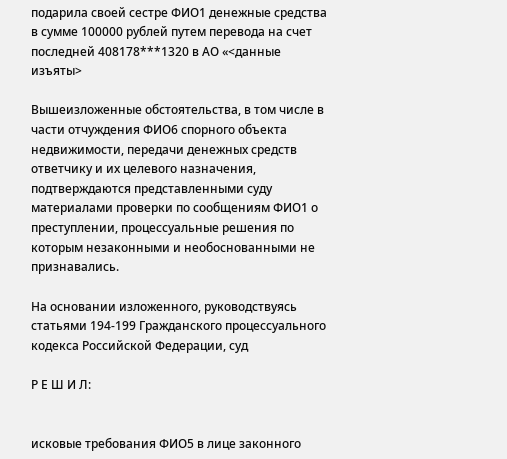подарила своей сестре ФИО1 денежные средства в сумме 100000 рублей путем перевода на счет последней 408178***1320 в АО «<данные изъяты>

Вышеизложенные обстоятельства, в том числе в части отчуждения ФИО6 спорного объекта недвижимости, передачи денежных средств ответчику и их целевого назначения, подтверждаются представленными суду материалами проверки по сообщениям ФИО1 о преступлении, процессуальные решения по которым незаконными и необоснованными не признавались.

На основании изложенного, руководствуясь статьями 194-199 Гражданского процессуального кодекса Российской Федерации, суд

Р Е Ш И Л:


исковые требования ФИО5 в лице законного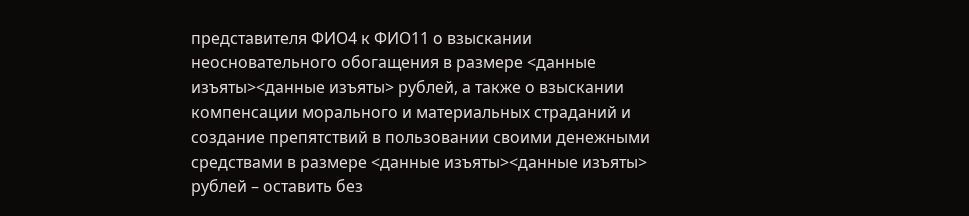представителя ФИО4 к ФИО11 о взыскании неосновательного обогащения в размере <данные изъяты><данные изъяты> рублей, а также о взыскании компенсации морального и материальных страданий и создание препятствий в пользовании своими денежными средствами в размере <данные изъяты><данные изъяты> рублей – оставить без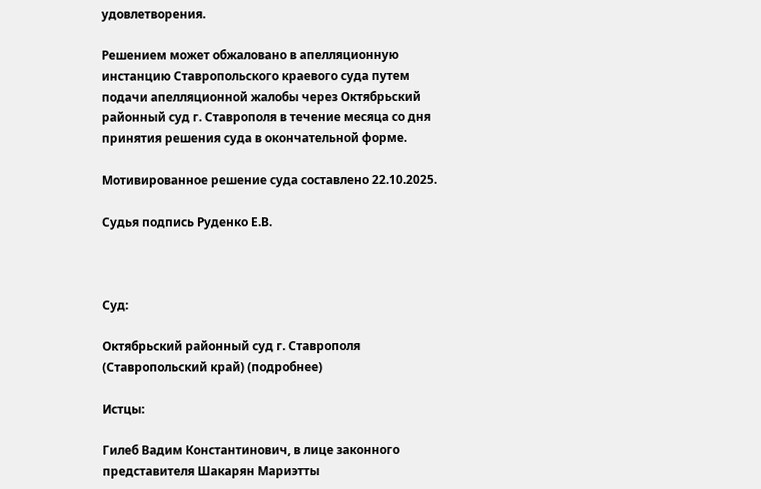удовлетворения.

Решением может обжаловано в апелляционную инстанцию Ставропольского краевого суда путем подачи апелляционной жалобы через Октябрьский районный суд г. Ставрополя в течение месяца со дня принятия решения суда в окончательной форме.

Мотивированное решение суда составлено 22.10.2025.

Судья подпись Руденко Е.В.



Суд:

Октябрьский районный суд г. Ставрополя (Ставропольский край) (подробнее)

Истцы:

Гилеб Вадим Константинович, в лице законного представителя Шакарян Мариэтты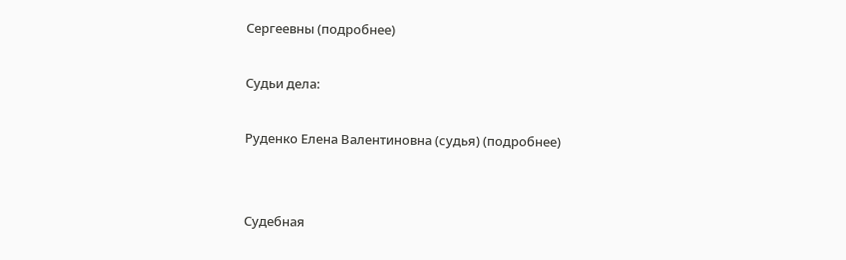Сергеевны (подробнее)

Судьи дела:

Руденко Елена Валентиновна (судья) (подробнее)


Судебная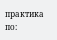практика по: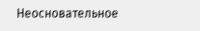Неосновательное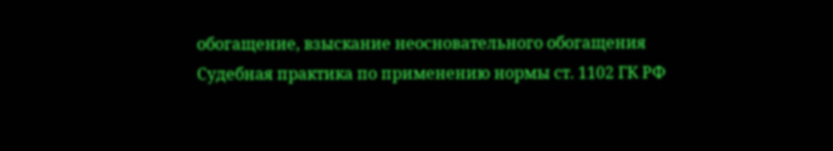обогащение, взыскание неосновательного обогащения
Судебная практика по применению нормы ст. 1102 ГК РФ